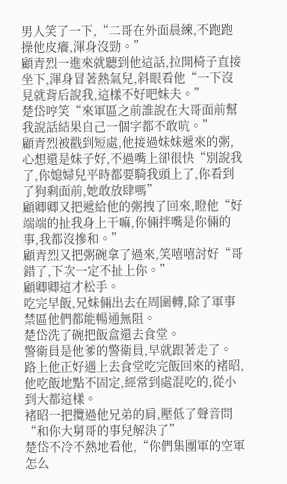男人笑了一下,“二哥在外面晨練,不跑跑操他皮癢,渾身沒勁。”
顧青烈一進來就聽到他這話,拉開椅子直接坐下,渾身冒著熱氣兒,斜眼看他“一下沒見就背后說我,這樣不好吧妹夫。”
楚岱哼笑“來軍區之前誰說在大哥面前幫我說話結果自己一個字都不敢吭。”
顧青烈被戳到短處,他接過妹妹遞來的粥,心想還是妹子好,不過嘴上卻很快“別說我了,你媳婦兒平時都要騎我頭上了,你看到了狗剩面前,她敢放肆嗎”
顧卿卿又把遞給他的粥拽了回來,瞪他“好端端的扯我身上干嘛,你倆拌嘴是你倆的事,我都沒摻和。”
顧青烈又把粥碗拿了過來,笑嘻嘻討好“哥錯了,下次一定不扯上你。”
顧卿卿這才松手。
吃完早飯,兄妹倆出去在周圍轉,除了軍事禁區他們都能暢通無阻。
楚岱洗了碗把飯盒還去食堂。
警衛員是他爹的警衛員,早就跟著走了。
路上他正好遇上去食堂吃完飯回來的褚昭,他吃飯地點不固定,經常到處混吃的,從小到大都這樣。
褚昭一把攬過他兄弟的肩,壓低了聲音問“和你大舅哥的事兒解決了”
楚岱不冷不熱地看他,“你們集團軍的空軍怎么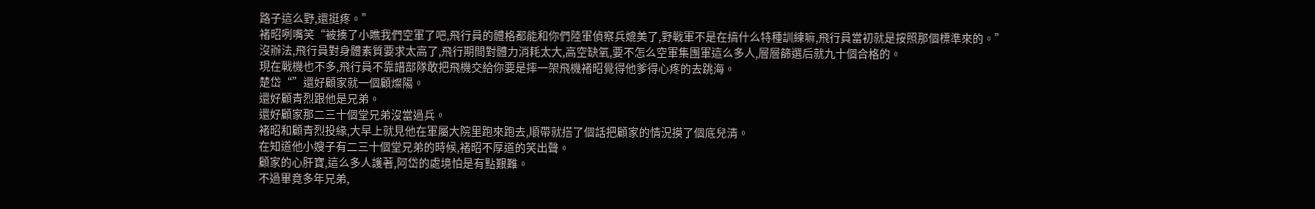路子這么野,還挺疼。”
褚昭咧嘴笑“被揍了小瞧我們空軍了吧,飛行員的體格都能和你們陸軍偵察兵媲美了,野戰軍不是在搞什么特種訓練嘛,飛行員當初就是按照那個標準來的。”
沒辦法,飛行員對身體素質要求太高了,飛行期間對體力消耗太大,高空缺氧,要不怎么空軍集團軍這么多人,層層篩選后就九十個合格的。
現在戰機也不多,飛行員不靠譜部隊敢把飛機交給你要是摔一架飛機褚昭覺得他爹得心疼的去跳海。
楚岱“”還好顧家就一個顧燦陽。
還好顧青烈跟他是兄弟。
還好顧家那二三十個堂兄弟沒當過兵。
褚昭和顧青烈投緣,大早上就見他在軍屬大院里跑來跑去,順帶就搭了個話把顧家的情況摸了個底兒清。
在知道他小嫂子有二三十個堂兄弟的時候,褚昭不厚道的笑出聲。
顧家的心肝寶,這么多人護著,阿岱的處境怕是有點艱難。
不過畢竟多年兄弟,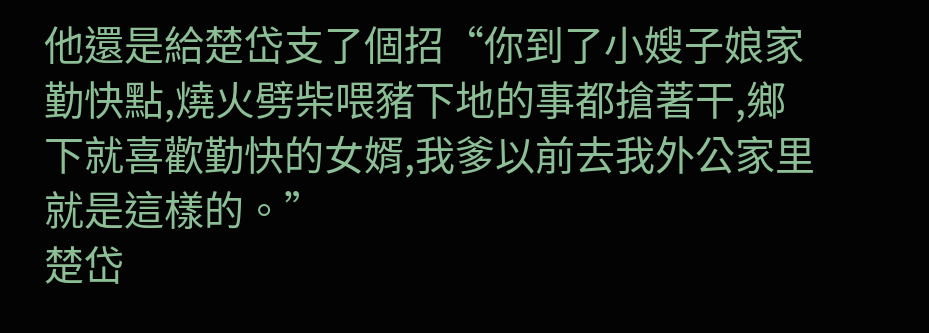他還是給楚岱支了個招“你到了小嫂子娘家勤快點,燒火劈柴喂豬下地的事都搶著干,鄉下就喜歡勤快的女婿,我爹以前去我外公家里就是這樣的。”
楚岱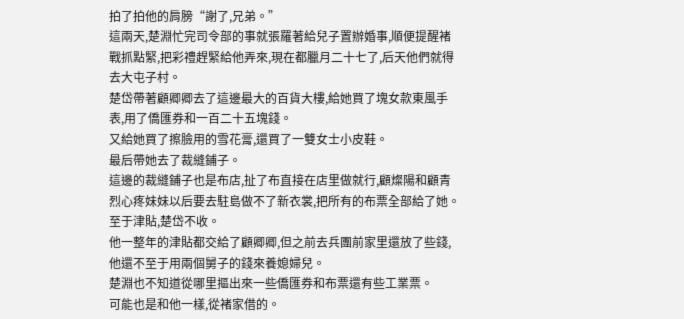拍了拍他的肩膀“謝了,兄弟。”
這兩天,楚淵忙完司令部的事就張羅著給兒子置辦婚事,順便提醒褚戰抓點緊,把彩禮趕緊給他弄來,現在都臘月二十七了,后天他們就得去大屯子村。
楚岱帶著顧卿卿去了這邊最大的百貨大樓,給她買了塊女款東風手表,用了僑匯券和一百二十五塊錢。
又給她買了擦臉用的雪花膏,還買了一雙女士小皮鞋。
最后帶她去了裁縫鋪子。
這邊的裁縫鋪子也是布店,扯了布直接在店里做就行,顧燦陽和顧青烈心疼妹妹以后要去駐島做不了新衣裳,把所有的布票全部給了她。
至于津貼,楚岱不收。
他一整年的津貼都交給了顧卿卿,但之前去兵團前家里還放了些錢,他還不至于用兩個舅子的錢來養媳婦兒。
楚淵也不知道從哪里摳出來一些僑匯券和布票還有些工業票。
可能也是和他一樣,從褚家借的。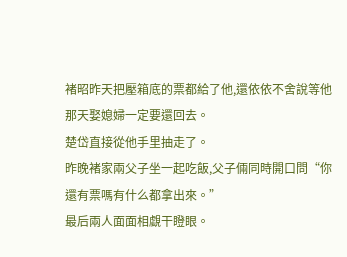褚昭昨天把壓箱底的票都給了他,還依依不舍說等他那天娶媳婦一定要還回去。
楚岱直接從他手里抽走了。
昨晚褚家兩父子坐一起吃飯,父子倆同時開口問“你還有票嗎有什么都拿出來。”
最后兩人面面相覷干瞪眼。